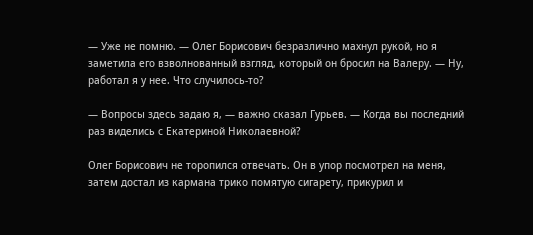— Уже не помню. — Олег Борисович безразлично махнул рукой, но я заметила его взволнованный взгляд, который он бросил на Валеру. — Ну, работал я у нее. Что случилось-то?

— Вопросы здесь задаю я, — важно сказал Гурьев. — Когда вы последний раз виделись с Екатериной Николаевной?

Олег Борисович не торопился отвечать. Он в упор посмотрел на меня, затем достал из кармана трико помятую сигарету, прикурил и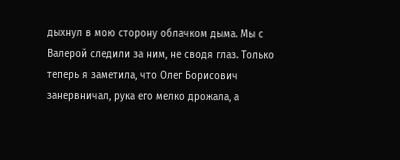дыхнул в мою сторону облачком дыма. Мы с Валерой следили за ним, не сводя глаз. Только теперь я заметила, что Олег Борисович занервничал, рука его мелко дрожала, а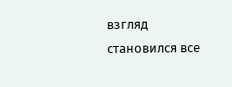взгляд становился все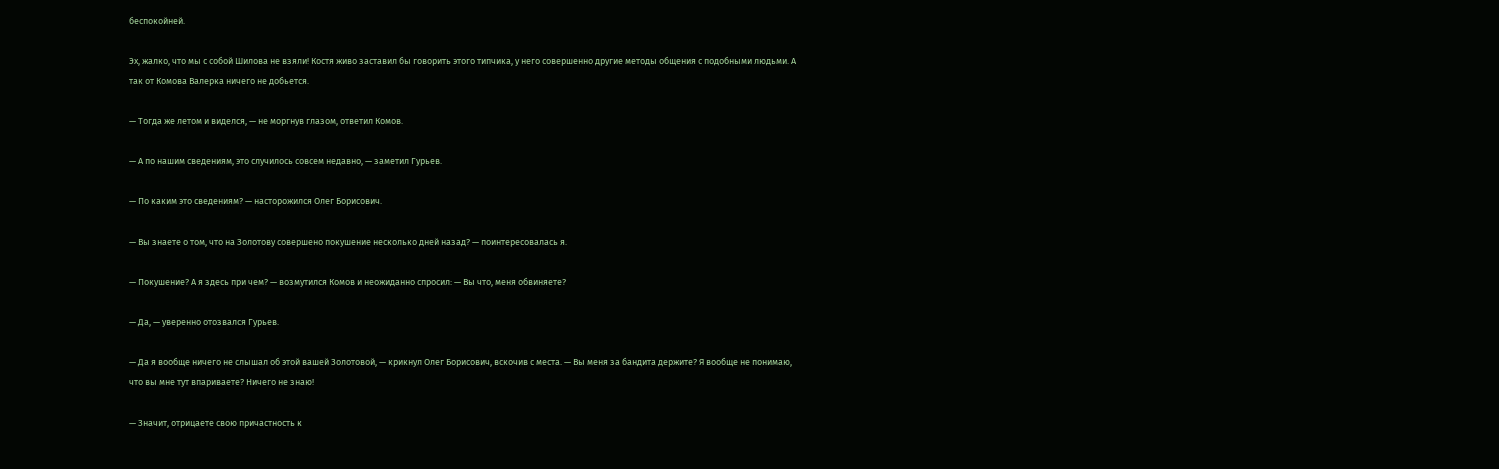беспокойней.

Эх, жалко, что мы с собой Шилова не взяли! Костя живо заставил бы говорить этого типчика, у него совершенно другие методы общения с подобными людьми. А так от Комова Валерка ничего не добьется.

— Тогда же летом и виделся, — не моргнув глазом, ответил Комов.

— А по нашим сведениям, это случилось совсем недавно, — заметил Гурьев.

— По каким это сведениям? — насторожился Олег Борисович.

— Вы знаете о том, что на Золотову совершено покушение несколько дней назад? — поинтересовалась я.

— Покушение? А я здесь при чем? — возмутился Комов и неожиданно спросил: — Вы что, меня обвиняете?

— Да, — уверенно отозвался Гурьев.

— Да я вообще ничего не слышал об этой вашей Золотовой, — крикнул Олег Борисович, вскочив с места. — Вы меня за бандита держите? Я вообще не понимаю, что вы мне тут впариваете? Ничего не знаю!

— Значит, отрицаете свою причастность к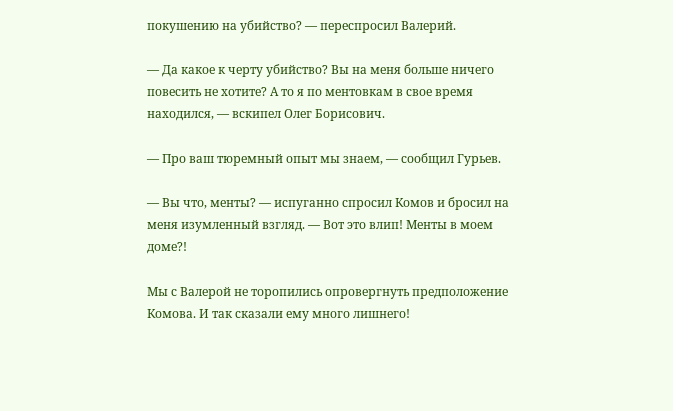покушению на убийство? — переспросил Валерий.

— Да какое к черту убийство? Вы на меня больше ничего повесить не хотите? А то я по ментовкам в свое время находился, — вскипел Олег Борисович.

— Про ваш тюремный опыт мы знаем, — сообщил Гурьев.

— Вы что, менты? — испуганно спросил Комов и бросил на меня изумленный взгляд. — Вот это влип! Менты в моем доме?!

Мы с Валерой не торопились опровергнуть предположение Комова. И так сказали ему много лишнего!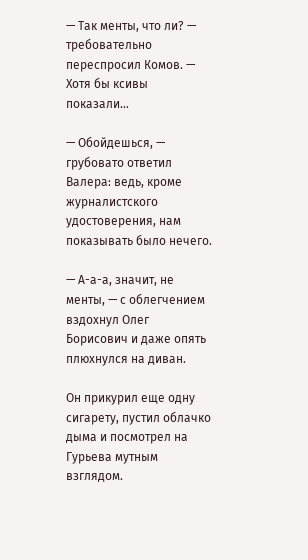— Так менты, что ли? — требовательно переспросил Комов. — Хотя бы ксивы показали…

— Обойдешься, — грубовато ответил Валера: ведь, кроме журналистского удостоверения, нам показывать было нечего.

— А-а-а, значит, не менты, — с облегчением вздохнул Олег Борисович и даже опять плюхнулся на диван.

Он прикурил еще одну сигарету, пустил облачко дыма и посмотрел на Гурьева мутным взглядом.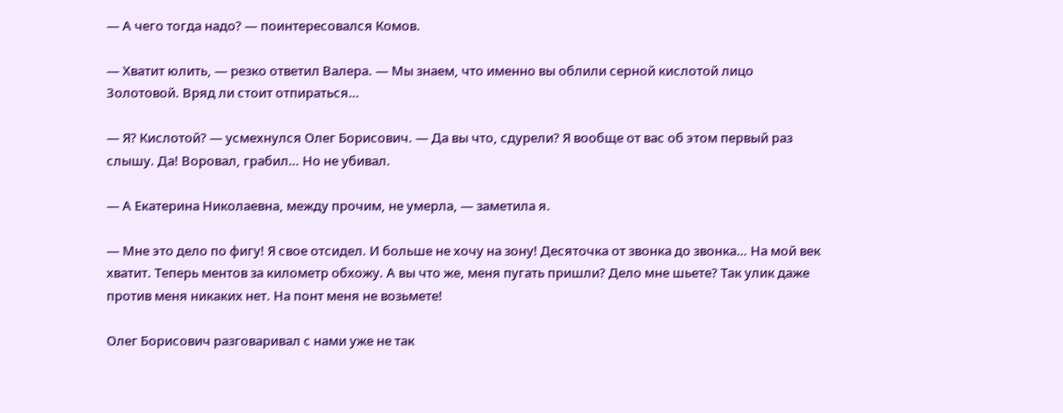— А чего тогда надо? — поинтересовался Комов.

— Хватит юлить, — резко ответил Валера. — Мы знаем, что именно вы облили серной кислотой лицо Золотовой. Вряд ли стоит отпираться…

— Я? Кислотой? — усмехнулся Олег Борисович. — Да вы что, сдурели? Я вообще от вас об этом первый раз слышу. Да! Воровал, грабил… Но не убивал.

— А Екатерина Николаевна, между прочим, не умерла, — заметила я.

— Мне это дело по фигу! Я свое отсидел. И больше не хочу на зону! Десяточка от звонка до звонка… На мой век хватит. Теперь ментов за километр обхожу. А вы что же, меня пугать пришли? Дело мне шьете? Так улик даже против меня никаких нет. На понт меня не возьмете!

Олег Борисович разговаривал с нами уже не так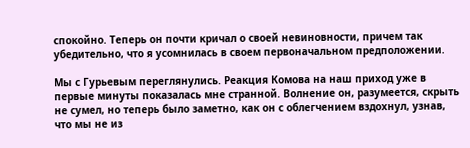спокойно. Теперь он почти кричал о своей невиновности, причем так убедительно, что я усомнилась в своем первоначальном предположении.

Мы с Гурьевым переглянулись. Реакция Комова на наш приход уже в первые минуты показалась мне странной. Волнение он, разумеется, скрыть не сумел, но теперь было заметно, как он с облегчением вздохнул, узнав, что мы не из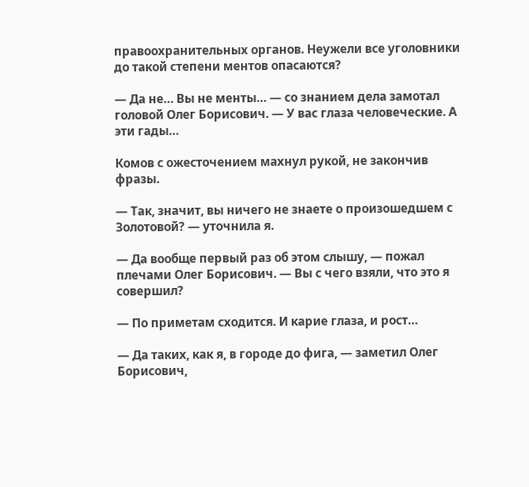правоохранительных органов. Неужели все уголовники до такой степени ментов опасаются?

— Да не… Вы не менты… — со знанием дела замотал головой Олег Борисович. — У вас глаза человеческие. А эти гады…

Комов с ожесточением махнул рукой, не закончив фразы.

— Так, значит, вы ничего не знаете о произошедшем с Золотовой? — уточнила я.

— Да вообще первый раз об этом слышу, — пожал плечами Олег Борисович. — Вы с чего взяли, что это я совершил?

— По приметам сходится. И карие глаза, и рост…

— Да таких, как я, в городе до фига, — заметил Олег Борисович,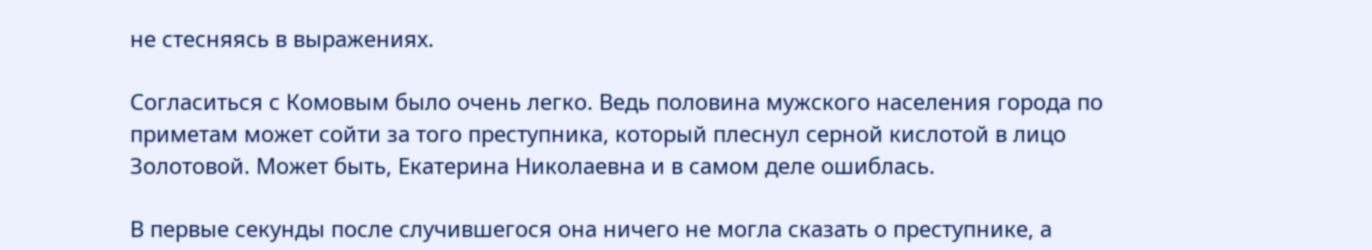не стесняясь в выражениях.

Согласиться с Комовым было очень легко. Ведь половина мужского населения города по приметам может сойти за того преступника, который плеснул серной кислотой в лицо Золотовой. Может быть, Екатерина Николаевна и в самом деле ошиблась.

В первые секунды после случившегося она ничего не могла сказать о преступнике, а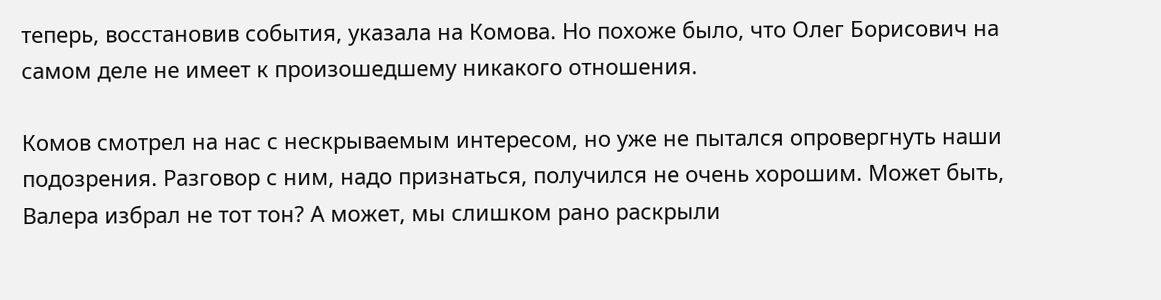теперь, восстановив события, указала на Комова. Но похоже было, что Олег Борисович на самом деле не имеет к произошедшему никакого отношения.

Комов смотрел на нас с нескрываемым интересом, но уже не пытался опровергнуть наши подозрения. Разговор с ним, надо признаться, получился не очень хорошим. Может быть, Валера избрал не тот тон? А может, мы слишком рано раскрыли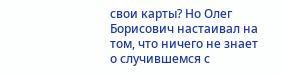свои карты? Но Олег Борисович настаивал на том, что ничего не знает о случившемся с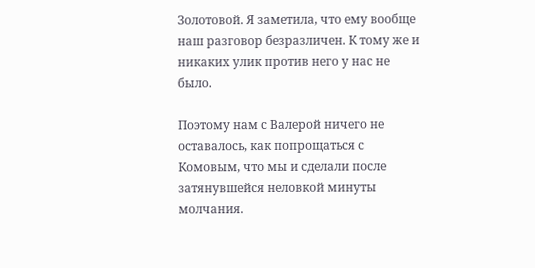Золотовой. Я заметила, что ему вообще наш разговор безразличен. К тому же и никаких улик против него у нас не было.

Поэтому нам с Валерой ничего не оставалось, как попрощаться с Комовым, что мы и сделали после затянувшейся неловкой минуты молчания.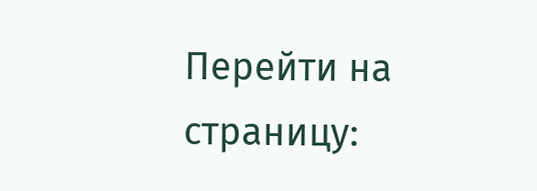Перейти на страницу: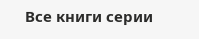Все книги серии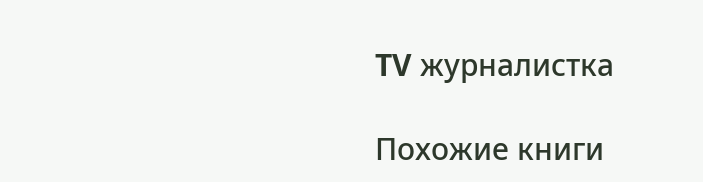TV журналистка

Похожие книги